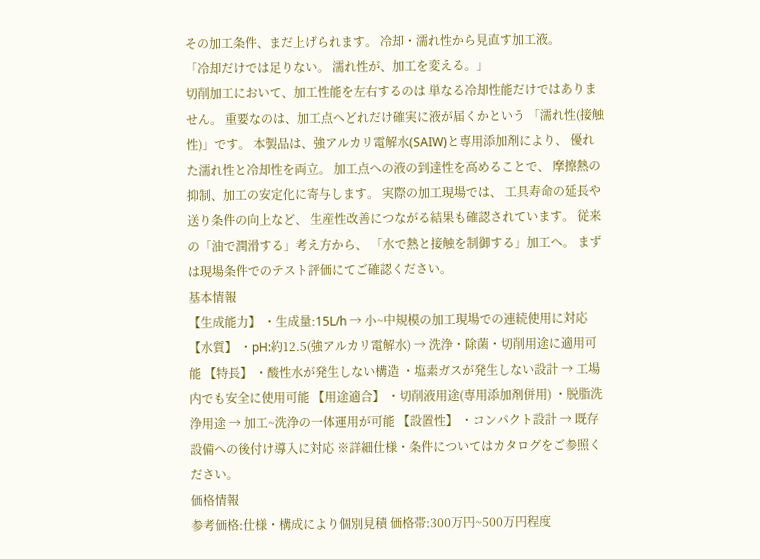その加工条件、まだ上げられます。 冷却・濡れ性から見直す加工液。
「冷却だけでは足りない。 濡れ性が、加工を変える。」
切削加工において、加工性能を左右するのは 単なる冷却性能だけではありません。 重要なのは、加工点へどれだけ確実に液が届くかという 「濡れ性(接触性)」です。 本製品は、強アルカリ電解水(SAIW)と専用添加剤により、 優れた濡れ性と冷却性を両立。 加工点への液の到達性を高めることで、 摩擦熱の抑制、加工の安定化に寄与します。 実際の加工現場では、 工具寿命の延長や送り条件の向上など、 生産性改善につながる結果も確認されています。 従来の「油で潤滑する」考え方から、 「水で熱と接触を制御する」加工へ。 まずは現場条件でのテスト評価にてご確認ください。
基本情報
【生成能力】 ・生成量:15L/h → 小~中規模の加工現場での連続使用に対応 【水質】 ・pH:約12.5(強アルカリ電解水) → 洗浄・除菌・切削用途に適用可能 【特長】 ・酸性水が発生しない構造 ・塩素ガスが発生しない設計 → 工場内でも安全に使用可能 【用途適合】 ・切削液用途(専用添加剤併用) ・脱脂洗浄用途 → 加工~洗浄の一体運用が可能 【設置性】 ・コンパクト設計 → 既存設備への後付け導入に対応 ※詳細仕様・条件についてはカタログをご参照ください。
価格情報
参考価格:仕様・構成により個別見積 価格帯:300万円~500万円程度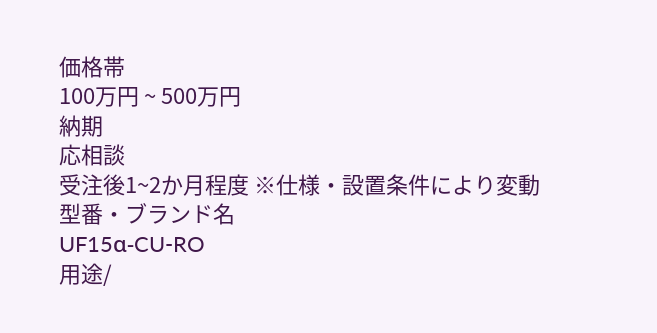価格帯
100万円 ~ 500万円
納期
応相談
受注後1~2か月程度 ※仕様・設置条件により変動
型番・ブランド名
UF15α-CU-RO
用途/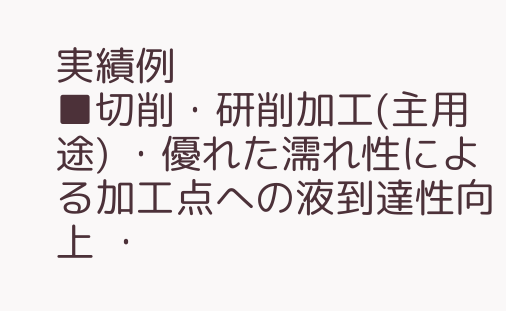実績例
■切削・研削加工(主用途) ・優れた濡れ性による加工点への液到達性向上 ・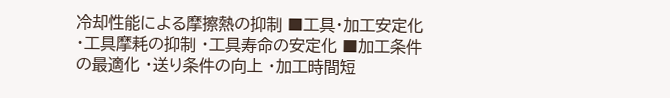冷却性能による摩擦熱の抑制 ■工具・加工安定化 ・工具摩耗の抑制 ・工具寿命の安定化 ■加工条件の最適化 ・送り条件の向上 ・加工時間短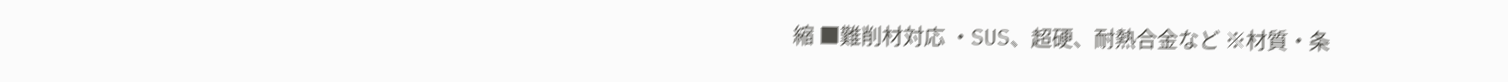縮 ■難削材対応 ・SUS、超硬、耐熱合金など ※材質・条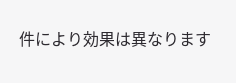件により効果は異なります